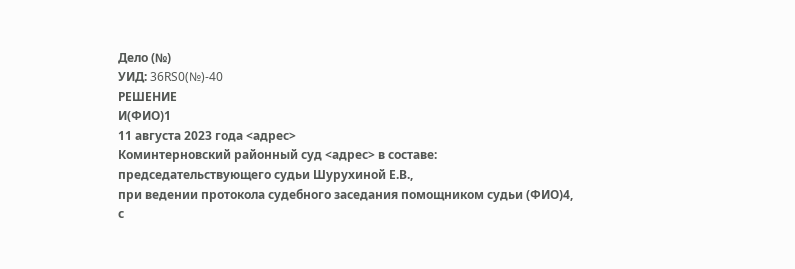Дело (№)
УИД: 36RS0(№)-40
РЕШЕНИЕ
И(ФИО)1
11 августа 2023 года <адрес>
Коминтерновский районный суд <адрес> в составе:
председательствующего судьи Шурухиной Е.В.,
при ведении протокола судебного заседания помощником судьи (ФИО)4,
с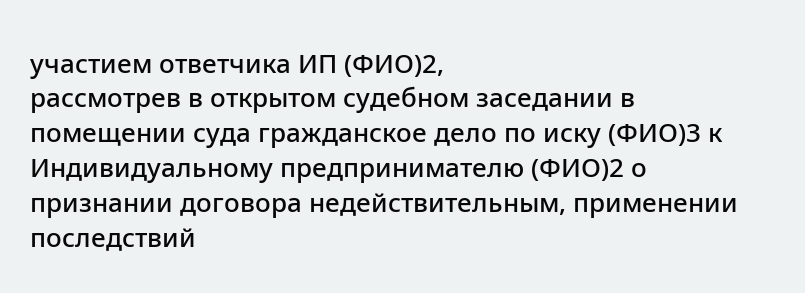участием ответчика ИП (ФИО)2,
рассмотрев в открытом судебном заседании в помещении суда гражданское дело по иску (ФИО)3 к Индивидуальному предпринимателю (ФИО)2 о признании договора недействительным, применении последствий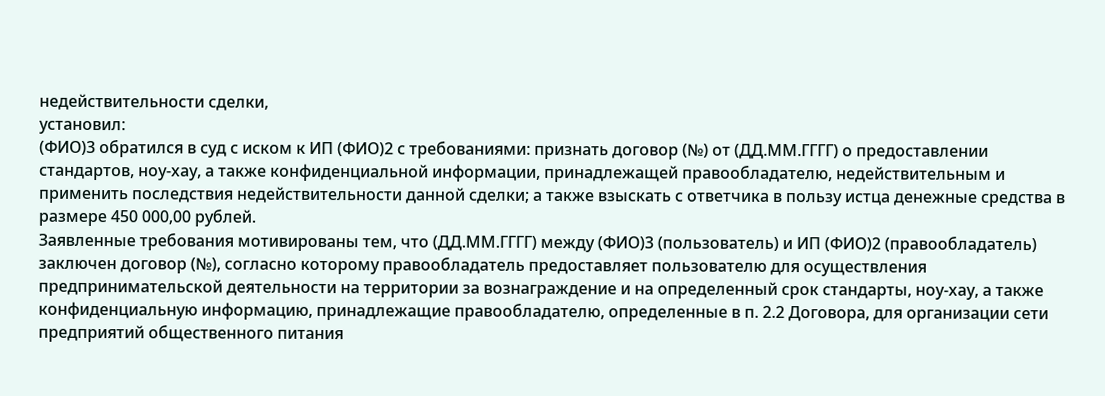недействительности сделки,
установил:
(ФИО)3 обратился в суд с иском к ИП (ФИО)2 с требованиями: признать договор (№) от (ДД.ММ.ГГГГ) о предоставлении стандартов, ноу-хау, а также конфиденциальной информации, принадлежащей правообладателю, недействительным и применить последствия недействительности данной сделки; а также взыскать с ответчика в пользу истца денежные средства в размере 450 000,00 рублей.
Заявленные требования мотивированы тем, что (ДД.ММ.ГГГГ) между (ФИО)3 (пользователь) и ИП (ФИО)2 (правообладатель) заключен договор (№), согласно которому правообладатель предоставляет пользователю для осуществления предпринимательской деятельности на территории за вознаграждение и на определенный срок стандарты, ноу-хау, а также конфиденциальную информацию, принадлежащие правообладателю, определенные в п. 2.2 Договора, для организации сети предприятий общественного питания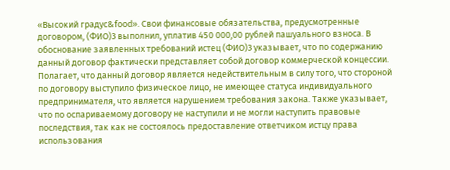«Высокий градус&food». Свои финансовые обязательства, предусмотренные договором, (ФИО)3 выполнил, уплатив 450 000,00 рублей пашуального взноса. В обоснование заявленных требований истец (ФИО)3 указывает, что по содержанию данный договор фактически представляет собой договор коммерческой концессии. Полагает, что данный договор является недействительным в силу того, что стороной по договору выступило физическое лицо, не имеющее статуса индивидуального предпринимателя, что является нарушением требования закона. Также указывает, что по оспариваемому договору не наступили и не могли наступить правовые последствия, так как не состоялось предоставление ответчиком истцу права использования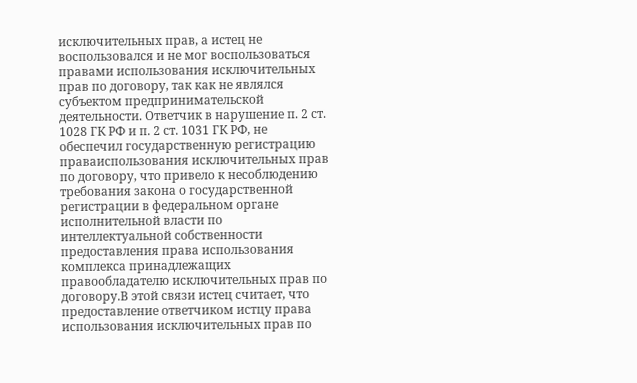исключительных прав, а истец не воспользовался и не мог воспользоваться правами использования исключительных прав по договору, так как не являлся субъектом предпринимательской деятельности. Ответчик в нарушение п. 2 ст. 1028 ГК РФ и п. 2 ст. 1031 ГК РФ, не обеспечил государственную регистрацию праваиспользования исключительных прав по договору, что привело к несоблюдению требования закона о государственной регистрации в федеральном органе исполнительной власти по интеллектуальной собственности предоставления права использования комплекса принадлежащих правообладателю исключительных прав по договору.В этой связи истец считает, что предоставление ответчиком истцу права использования исключительных прав по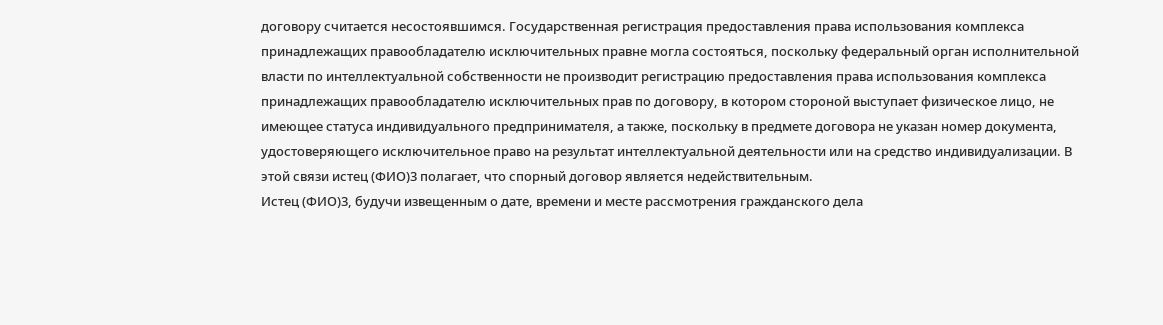договору считается несостоявшимся. Государственная регистрация предоставления права использования комплекса принадлежащих правообладателю исключительных правне могла состояться, поскольку федеральный орган исполнительной власти по интеллектуальной собственности не производит регистрацию предоставления права использования комплекса принадлежащих правообладателю исключительных прав по договору, в котором стороной выступает физическое лицо, не имеющее статуса индивидуального предпринимателя, а также, поскольку в предмете договора не указан номер документа, удостоверяющего исключительное право на результат интеллектуальной деятельности или на средство индивидуализации. В этой связи истец (ФИО)3 полагает, что спорный договор является недействительным.
Истец (ФИО)3, будучи извещенным о дате, времени и месте рассмотрения гражданского дела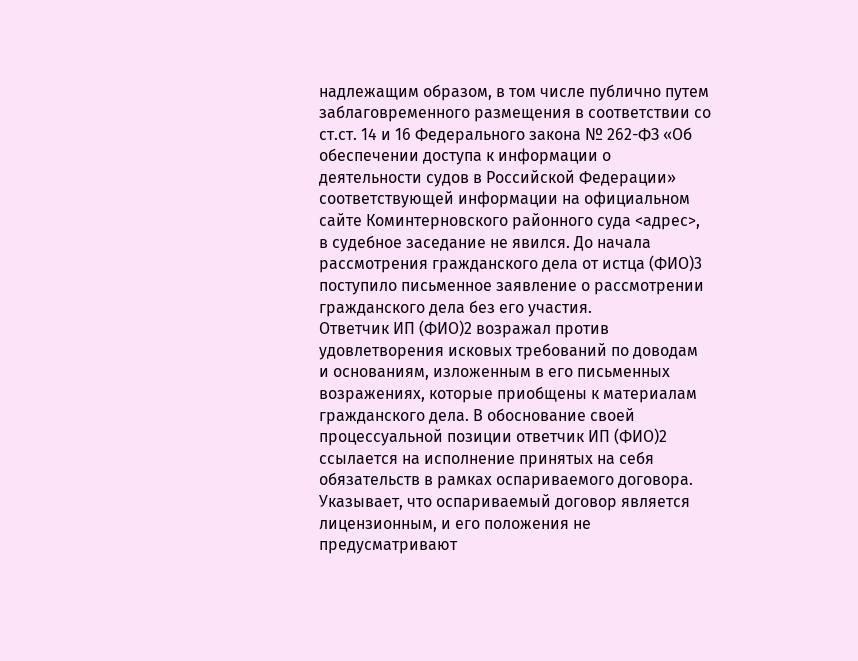надлежащим образом, в том числе публично путем заблаговременного размещения в соответствии со ст.ст. 14 и 16 Федерального закона № 262-ФЗ «Об обеспечении доступа к информации о деятельности судов в Российской Федерации» соответствующей информации на официальном сайте Коминтерновского районного суда <адрес>, в судебное заседание не явился. До начала рассмотрения гражданского дела от истца (ФИО)3 поступило письменное заявление о рассмотрении гражданского дела без его участия.
Ответчик ИП (ФИО)2 возражал против удовлетворения исковых требований по доводам и основаниям, изложенным в его письменных возражениях, которые приобщены к материалам гражданского дела. В обоснование своей процессуальной позиции ответчик ИП (ФИО)2 ссылается на исполнение принятых на себя обязательств в рамках оспариваемого договора. Указывает, что оспариваемый договор является лицензионным, и его положения не предусматривают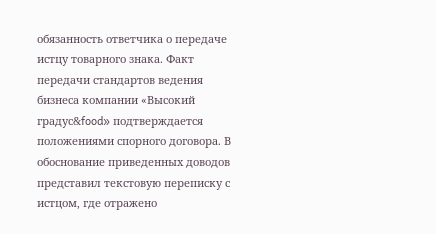обязанность ответчика о передаче истцу товарного знака. Факт передачи стандартов ведения бизнеса компании «Высокий градус&food» подтверждается положениями спорного договора. В обоснование приведенных доводов представил текстовую переписку с истцом, где отражено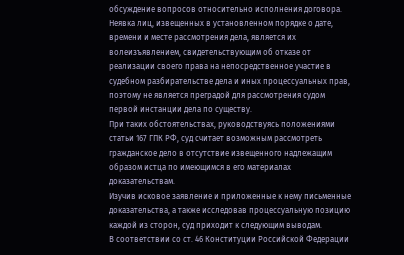обсуждение вопросов относительно исполнения договора.
Неявка лиц, извещенных в установленном порядке о дате, времени и месте рассмотрения дела, является их волеизъявлением, свидетельствующим об отказе от реализации своего права на непосредственное участие в судебном разбирательстве дела и иных процессуальных прав, поэтому не является преградой для рассмотрения судом первой инстанции дела по существу.
При таких обстоятельствах, руководствуясь положениями статьи 167 ГПК РФ, суд считает возможным рассмотреть гражданское дело в отсутствие извещенного надлежащим образом истца по имеющимся в его материалах доказательствам.
Изучив исковое заявление и приложенные к нему письменные доказательства, а также исследовав процессуальную позицию каждой из сторон, суд приходит к следующим выводам.
В соответствии со ст. 46 Конституции Российской Федерации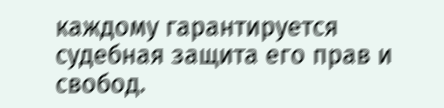каждому гарантируется судебная защита его прав и свобод.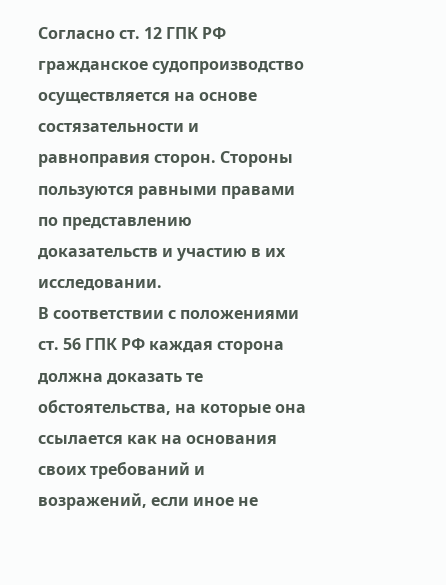Согласно ст. 12 ГПК РФ гражданское судопроизводство осуществляется на основе состязательности и равноправия сторон. Стороны пользуются равными правами по представлению доказательств и участию в их исследовании.
В соответствии с положениями ст. 56 ГПК РФ каждая сторона должна доказать те обстоятельства, на которые она ссылается как на основания своих требований и возражений, если иное не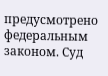предусмотрено федеральным законом. Суд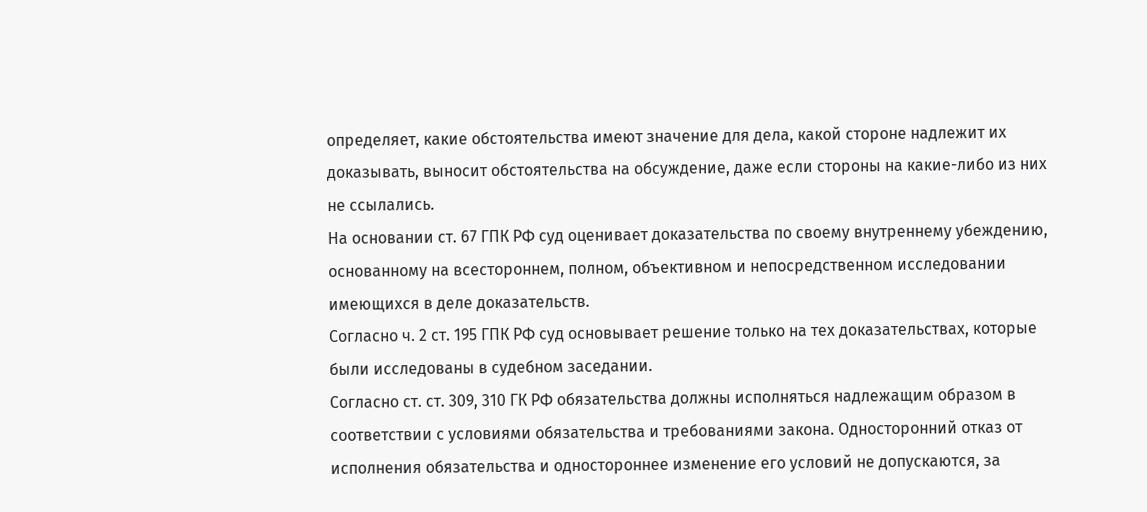определяет, какие обстоятельства имеют значение для дела, какой стороне надлежит их доказывать, выносит обстоятельства на обсуждение, даже если стороны на какие-либо из них не ссылались.
На основании ст. 67 ГПК РФ суд оценивает доказательства по своему внутреннему убеждению, основанному на всестороннем, полном, объективном и непосредственном исследовании имеющихся в деле доказательств.
Согласно ч. 2 ст. 195 ГПК РФ суд основывает решение только на тех доказательствах, которые были исследованы в судебном заседании.
Согласно ст. ст. 309, 310 ГК РФ обязательства должны исполняться надлежащим образом в соответствии с условиями обязательства и требованиями закона. Односторонний отказ от исполнения обязательства и одностороннее изменение его условий не допускаются, за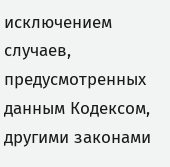исключением случаев, предусмотренных данным Кодексом, другими законами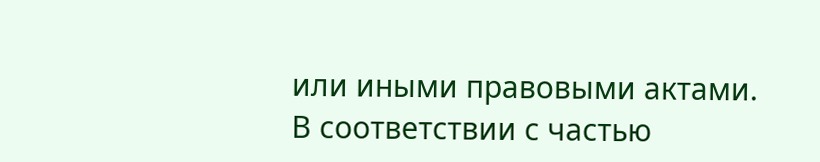или иными правовыми актами.
В соответствии с частью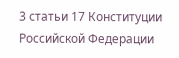3 статьи 17 Конституции Российской Федерации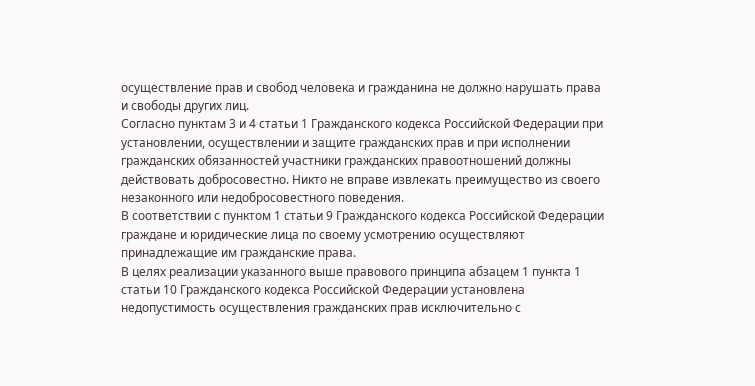осуществление прав и свобод человека и гражданина не должно нарушать права и свободы других лиц.
Согласно пунктам 3 и 4 статьи 1 Гражданского кодекса Российской Федерации при установлении, осуществлении и защите гражданских прав и при исполнении гражданских обязанностей участники гражданских правоотношений должны действовать добросовестно. Никто не вправе извлекать преимущество из своего незаконного или недобросовестного поведения.
В соответствии с пунктом 1 статьи 9 Гражданского кодекса Российской Федерации граждане и юридические лица по своему усмотрению осуществляют принадлежащие им гражданские права.
В целях реализации указанного выше правового принципа абзацем 1 пункта 1 статьи 10 Гражданского кодекса Российской Федерации установлена недопустимость осуществления гражданских прав исключительно с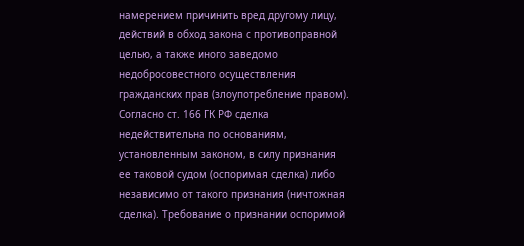намерением причинить вред другому лицу, действий в обход закона с противоправной целью, а также иного заведомо недобросовестного осуществления гражданских прав (злоупотребление правом).
Согласно ст. 166 ГК РФ сделка недействительна по основаниям, установленным законом, в силу признания ее таковой судом (оспоримая сделка) либо независимо от такого признания (ничтожная сделка). Требование о признании оспоримой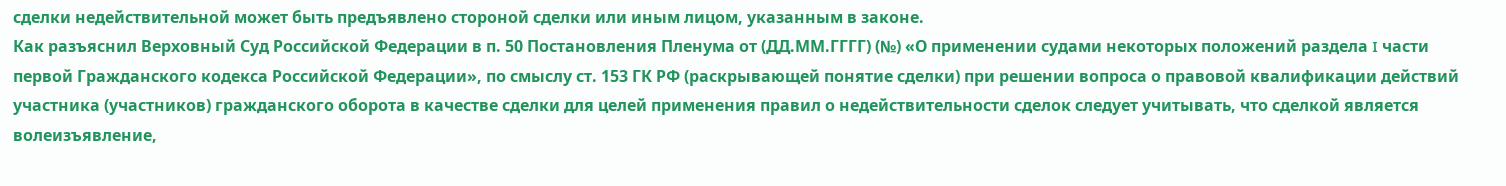сделки недействительной может быть предъявлено стороной сделки или иным лицом, указанным в законе.
Как разъяснил Верховный Суд Российской Федерации в п. 50 Постановления Пленума от (ДД.ММ.ГГГГ) (№) «О применении судами некоторых положений раздела I части первой Гражданского кодекса Российской Федерации», по смыслу ст. 153 ГК РФ (раскрывающей понятие сделки) при решении вопроса о правовой квалификации действий участника (участников) гражданского оборота в качестве сделки для целей применения правил о недействительности сделок следует учитывать, что сделкой является волеизъявление,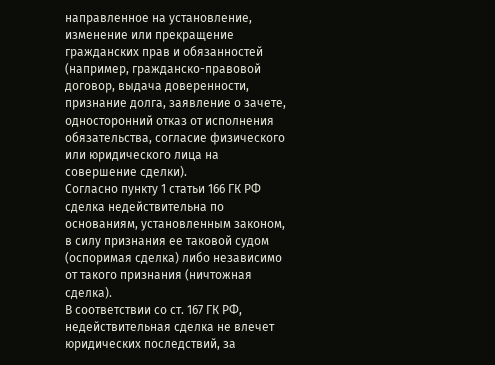направленное на установление, изменение или прекращение гражданских прав и обязанностей (например, гражданско-правовой договор, выдача доверенности, признание долга, заявление о зачете, односторонний отказ от исполнения обязательства, согласие физического или юридического лица на совершение сделки).
Согласно пункту 1 статьи 166 ГК РФ сделка недействительна по основаниям, установленным законом, в силу признания ее таковой судом (оспоримая сделка) либо независимо от такого признания (ничтожная сделка).
В соответствии со ст. 167 ГК РФ, недействительная сделка не влечет юридических последствий, за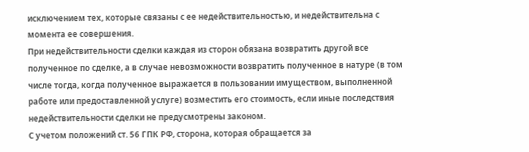исключением тех, которые связаны с ее недействительностью, и недействительна с момента ее совершения.
При недействительности сделки каждая из сторон обязана возвратить другой все полученное по сделке, а в случае невозможности возвратить полученное в натуре (в том числе тогда, когда полученное выражается в пользовании имуществом, выполненной работе или предоставленной услуге) возместить его стоимость, если иные последствия недействительности сделки не предусмотрены законом.
С учетом положений ст. 56 ГПК РФ, сторона, которая обращается за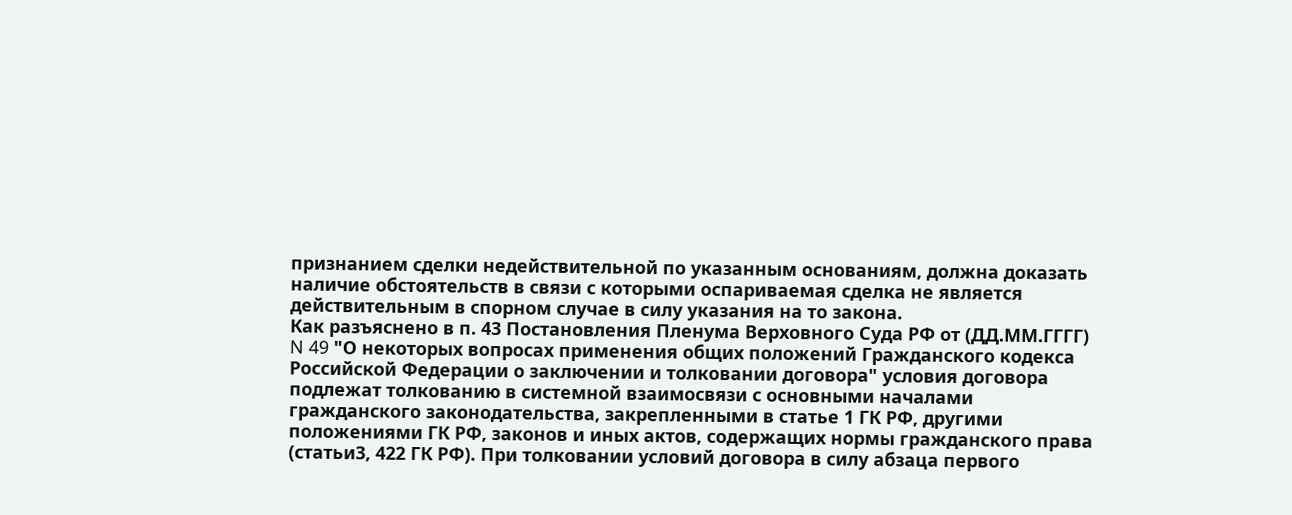признанием сделки недействительной по указанным основаниям, должна доказать наличие обстоятельств в связи с которыми оспариваемая сделка не является действительным в спорном случае в силу указания на то закона.
Как разъяснено в п. 43 Постановления Пленума Верховного Суда РФ от (ДД.ММ.ГГГГ) N 49 "О некоторых вопросах применения общих положений Гражданского кодекса Российской Федерации о заключении и толковании договора" условия договора подлежат толкованию в системной взаимосвязи с основными началами гражданского законодательства, закрепленными в статье 1 ГК РФ, другими положениями ГК РФ, законов и иных актов, содержащих нормы гражданского права (статьи3, 422 ГК РФ). При толковании условий договора в силу абзаца первого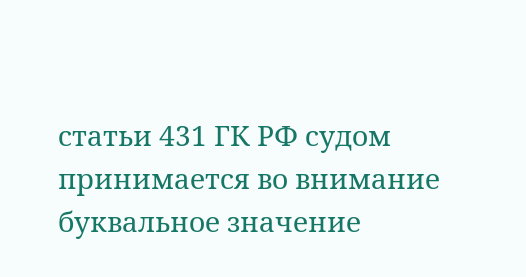статьи 431 ГК РФ судом принимается во внимание буквальное значение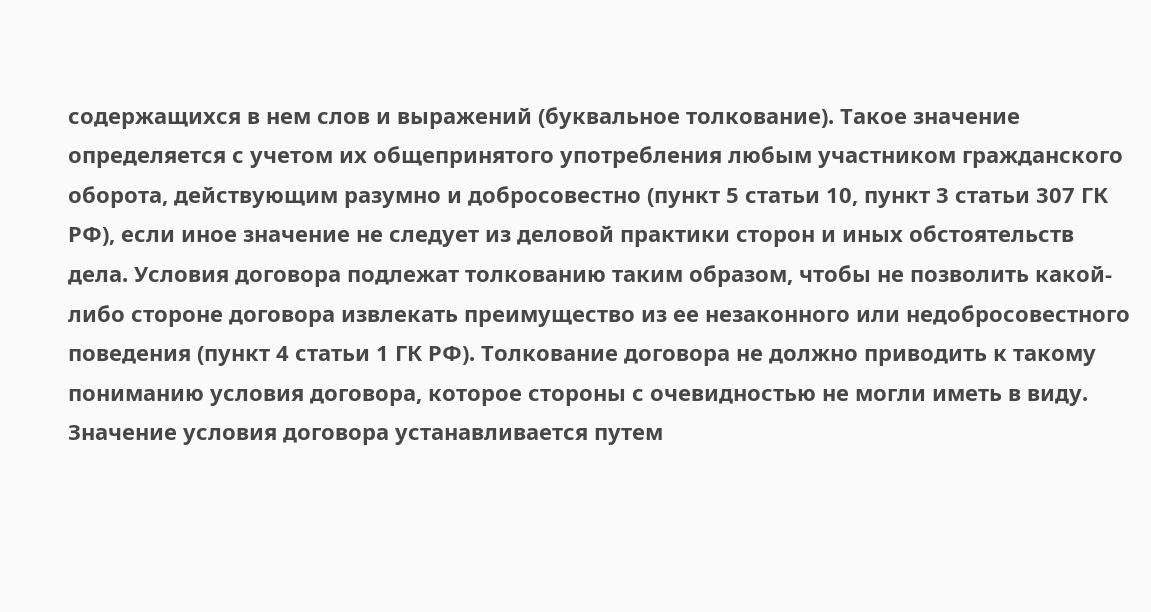содержащихся в нем слов и выражений (буквальное толкование). Такое значение определяется с учетом их общепринятого употребления любым участником гражданского оборота, действующим разумно и добросовестно (пункт 5 статьи 10, пункт 3 статьи 307 ГК РФ), если иное значение не следует из деловой практики сторон и иных обстоятельств дела. Условия договора подлежат толкованию таким образом, чтобы не позволить какой-либо стороне договора извлекать преимущество из ее незаконного или недобросовестного поведения (пункт 4 статьи 1 ГК РФ). Толкование договора не должно приводить к такому пониманию условия договора, которое стороны с очевидностью не могли иметь в виду. Значение условия договора устанавливается путем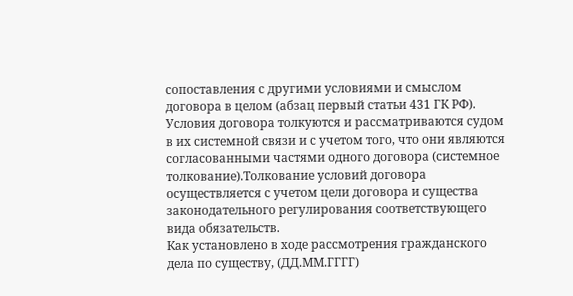сопоставления с другими условиями и смыслом договора в целом (абзац первый статьи 431 ГК РФ). Условия договора толкуются и рассматриваются судом в их системной связи и с учетом того, что они являются согласованными частями одного договора (системное толкование).Толкование условий договора осуществляется с учетом цели договора и существа законодательного регулирования соответствующего вида обязательств.
Как установлено в ходе рассмотрения гражданского дела по существу, (ДД.ММ.ГГГГ)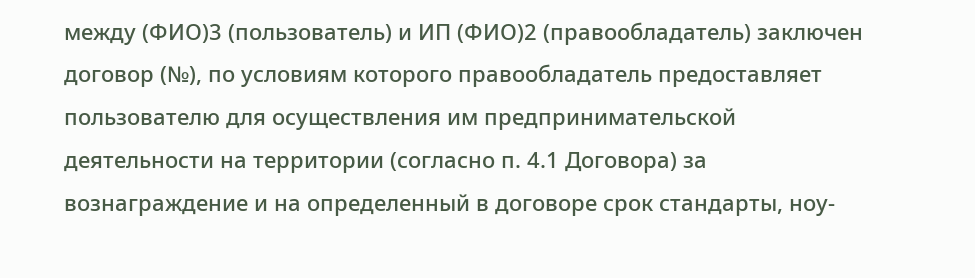между (ФИО)3 (пользователь) и ИП (ФИО)2 (правообладатель) заключен договор (№), по условиям которого правообладатель предоставляет пользователю для осуществления им предпринимательской деятельности на территории (согласно п. 4.1 Договора) за вознаграждение и на определенный в договоре срок стандарты, ноу-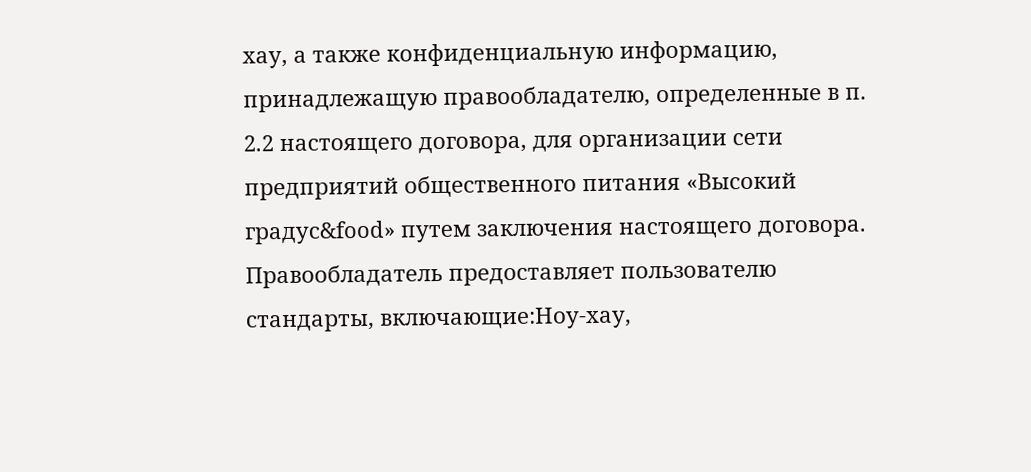хау, а также конфиденциальную информацию, принадлежащую правообладателю, определенные в п. 2.2 настоящего договора, для организации сети предприятий общественного питания «Высокий градус&food» путем заключения настоящего договора.
Правообладатель предоставляет пользователю стандарты, включающие:Ноу-хау,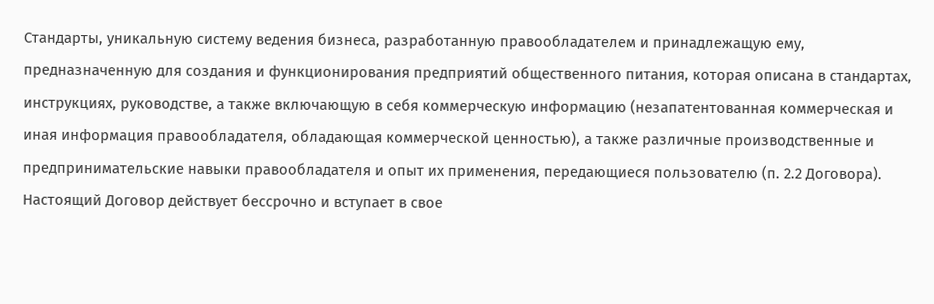Стандарты, уникальную систему ведения бизнеса, разработанную правообладателем и принадлежащую ему, предназначенную для создания и функционирования предприятий общественного питания, которая описана в стандартах, инструкциях, руководстве, а также включающую в себя коммерческую информацию (незапатентованная коммерческая и иная информация правообладателя, обладающая коммерческой ценностью), а также различные производственные и предпринимательские навыки правообладателя и опыт их применения, передающиеся пользователю (п. 2.2 Договора).
Настоящий Договор действует бессрочно и вступает в свое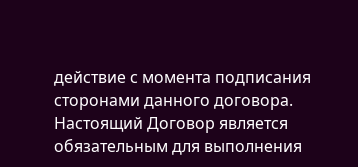действие с момента подписания сторонами данного договора. Настоящий Договор является обязательным для выполнения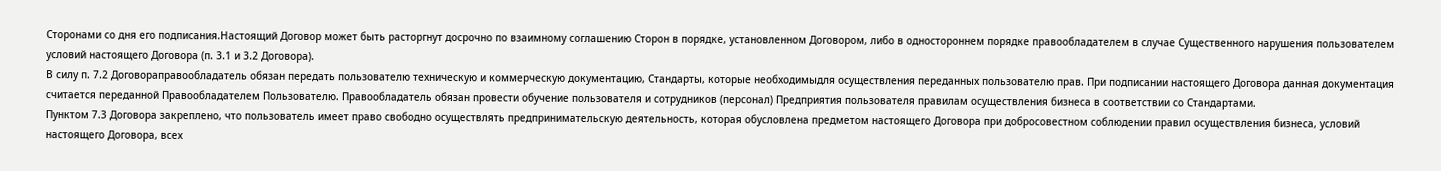Сторонами со дня его подписания.Настоящий Договор может быть расторгнут досрочно по взаимному соглашению Сторон в порядке, установленном Договором, либо в одностороннем порядке правообладателем в случае Существенного нарушения пользователем условий настоящего Договора (п. 3.1 и 3.2 Договора).
В силу п. 7.2 Договораправообладатель обязан передать пользователю техническую и коммерческую документацию, Стандарты, которые необходимыдля осуществления переданных пользователю прав. При подписании настоящего Договора данная документация считается переданной Правообладателем Пользователю. Правообладатель обязан провести обучение пользователя и сотрудников (персонал) Предприятия пользователя правилам осуществления бизнеса в соответствии со Стандартами.
Пунктом 7.3 Договора закреплено, что пользователь имеет право свободно осуществлять предпринимательскую деятельность, которая обусловлена предметом настоящего Договора при добросовестном соблюдении правил осуществления бизнеса, условий настоящего Договора, всех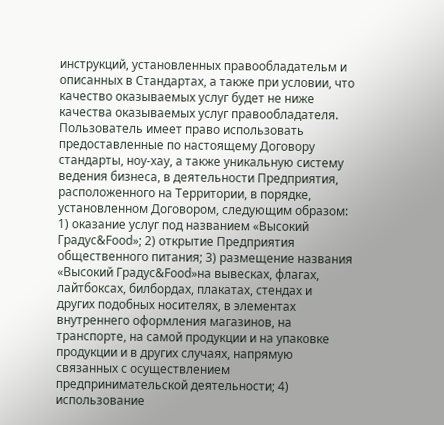инструкций, установленных правообладательм и описанных в Стандартах, а также при условии, что качество оказываемых услуг будет не ниже качества оказываемых услуг правообладателя.
Пользователь имеет право использовать предоставленные по настоящему Договору стандарты, ноу-хау, а также уникальную систему ведения бизнеса, в деятельности Предприятия, расположенного на Территории, в порядке, установленном Договором, следующим образом: 1) оказание услуг под названием «Высокий Градус&Food»; 2) открытие Предприятия общественного питания; 3) размещение названия «Высокий Градус&Food»на вывесках, флагах, лайтбоксах, билбордах, плакатах, стендах и других подобных носителях, в элементах внутреннего оформления магазинов, на транспорте, на самой продукции и на упаковке продукции и в других случаях, напрямую связанных с осуществлением предпринимательской деятельности; 4) использование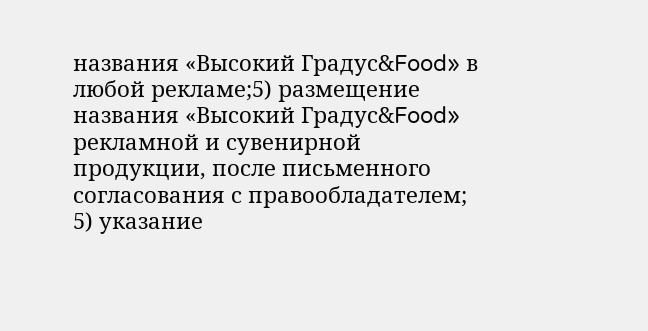названия «Высокий Градус&Food» в любой рекламе;5) размещение названия «Высокий Градус&Food» рекламной и сувенирной продукции, после письменного согласования с правообладателем; 5) указание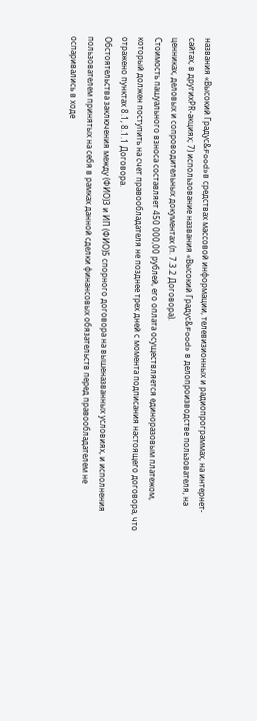названия «Высокий Градус&Food»в средствах массовой информации, телевизионных и радиопрограммах, на интернет-сайтах, в другихPR-акциях; 7) использование названия «Высокий Градус&Food» в делопроизводстве пользователя, на ценниках, деловых и сопроводительных документах (п. 7.3.2 Договора).
Стоимость пашуального взноса составляет 450 000,00 рублей, его оплата осуществляется единоразовым платежом, который должен поступить на счет правообладателя не позднее трех дней с момента подписания настоящего договора, что отражено пунктах 8.1, 8.1.1 Договора.
Обстоятельства заключения между (ФИО)3 и ИП (ФИО)5 спорного договора на вышеназванных условиях, и исполнения пользователем принятых на себя в рамках данной сделки финансовых обязательств перед правообладателем не оспаривались в ходе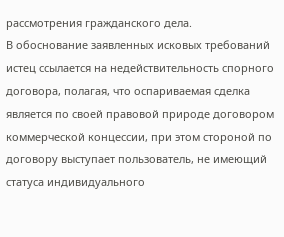рассмотрения гражданского дела.
В обоснование заявленных исковых требований истец ссылается на недействительность спорного договора, полагая, что оспариваемая сделка является по своей правовой природе договором коммерческой концессии, при этом стороной по договору выступает пользователь, не имеющий статуса индивидуального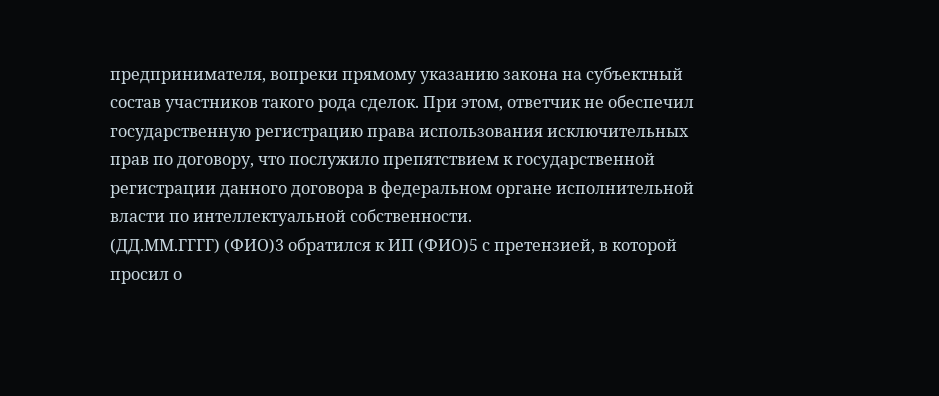предпринимателя, вопреки прямому указанию закона на субъектный состав участников такого рода сделок. При этом, ответчик не обеспечил государственную регистрацию права использования исключительных прав по договору, что послужило препятствием к государственной регистрации данного договора в федеральном органе исполнительной власти по интеллектуальной собственности.
(ДД.ММ.ГГГГ) (ФИО)3 обратился к ИП (ФИО)5 с претензией, в которой просил о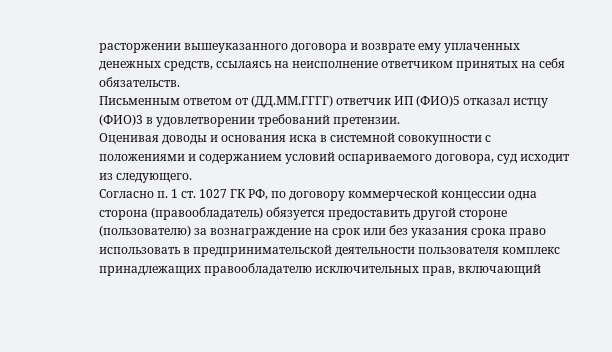расторжении вышеуказанного договора и возврате ему уплаченных денежных средств, ссылаясь на неисполнение ответчиком принятых на себя обязательств.
Письменным ответом от (ДД.ММ.ГГГГ) ответчик ИП (ФИО)5 отказал истцу (ФИО)3 в удовлетворении требований претензии.
Оценивая доводы и основания иска в системной совокупности с положениями и содержанием условий оспариваемого договора, суд исходит из следующего.
Согласно п. 1 ст. 1027 ГК РФ, по договору коммерческой концессии одна сторона (правообладатель) обязуется предоставить другой стороне (пользователю) за вознаграждение на срок или без указания срока право использовать в предпринимательской деятельности пользователя комплекс принадлежащих правообладателю исключительных прав, включающий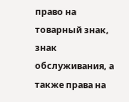право на товарный знак, знак обслуживания, а также права на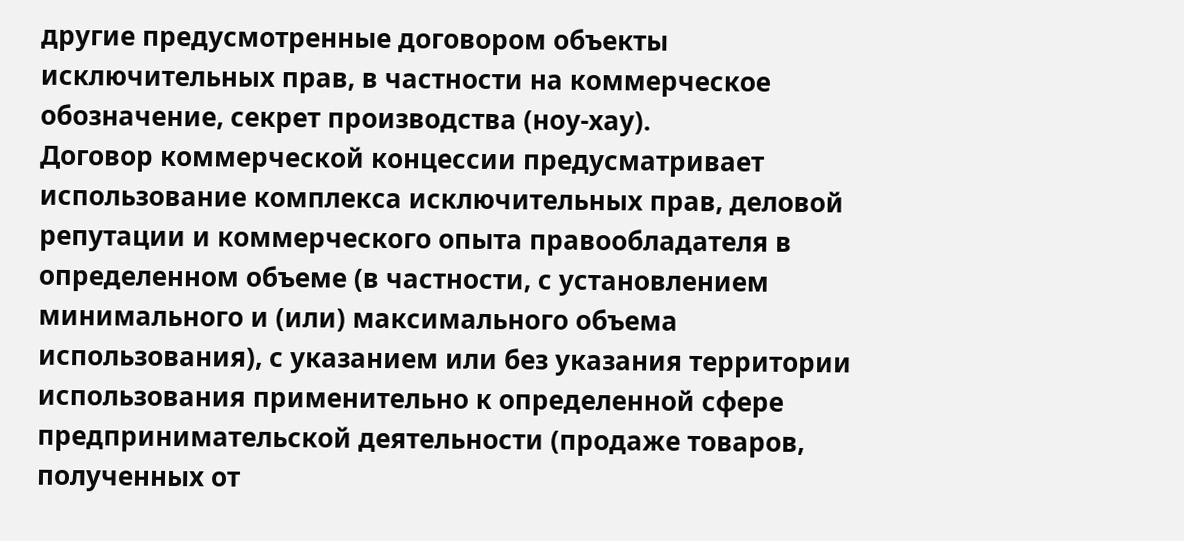другие предусмотренные договором объекты исключительных прав, в частности на коммерческое обозначение, секрет производства (ноу-хау).
Договор коммерческой концессии предусматривает использование комплекса исключительных прав, деловой репутации и коммерческого опыта правообладателя в определенном объеме (в частности, с установлением минимального и (или) максимального объема использования), с указанием или без указания территории использования применительно к определенной сфере предпринимательской деятельности (продаже товаров, полученных от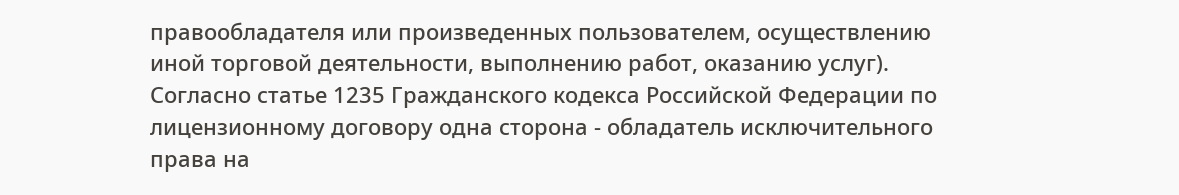правообладателя или произведенных пользователем, осуществлению иной торговой деятельности, выполнению работ, оказанию услуг).
Согласно статье 1235 Гражданского кодекса Российской Федерации по лицензионному договору одна сторона - обладатель исключительного права на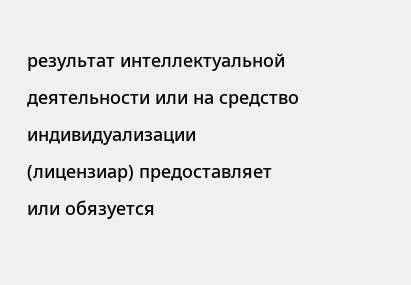результат интеллектуальной деятельности или на средство индивидуализации (лицензиар) предоставляет или обязуется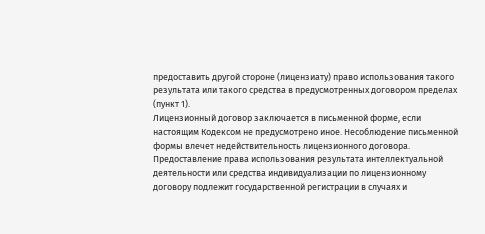предоставить другой стороне (лицензиату) право использования такого результата или такого средства в предусмотренных договором пределах (пункт 1).
Лицензионный договор заключается в письменной форме, если настоящим Кодексом не предусмотрено иное. Несоблюдение письменной формы влечет недействительность лицензионного договора.
Предоставление права использования результата интеллектуальной деятельности или средства индивидуализации по лицензионному договору подлежит государственной регистрации в случаях и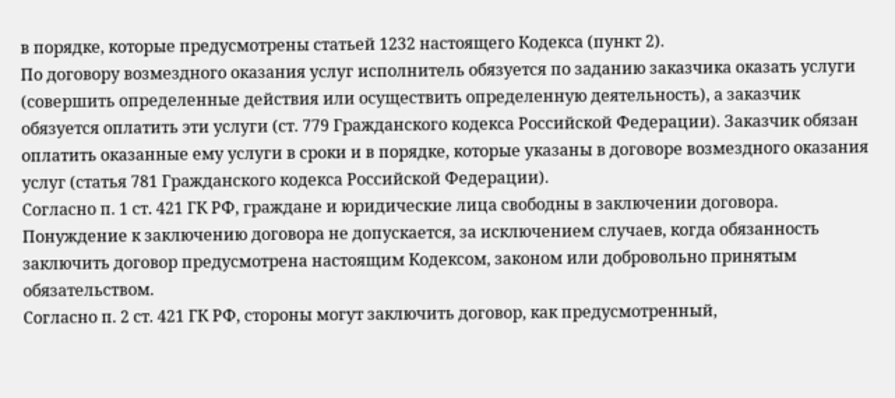в порядке, которые предусмотрены статьей 1232 настоящего Кодекса (пункт 2).
По договору возмездного оказания услуг исполнитель обязуется по заданию заказчика оказать услуги (совершить определенные действия или осуществить определенную деятельность), а заказчик обязуется оплатить эти услуги (ст. 779 Гражданского кодекса Российской Федерации). Заказчик обязан оплатить оказанные ему услуги в сроки и в порядке, которые указаны в договоре возмездного оказания услуг (статья 781 Гражданского кодекса Российской Федерации).
Согласно п. 1 ст. 421 ГК РФ, граждане и юридические лица свободны в заключении договора.
Понуждение к заключению договора не допускается, за исключением случаев, когда обязанность заключить договор предусмотрена настоящим Кодексом, законом или добровольно принятым обязательством.
Согласно п. 2 ст. 421 ГК РФ, стороны могут заключить договор, как предусмотренный,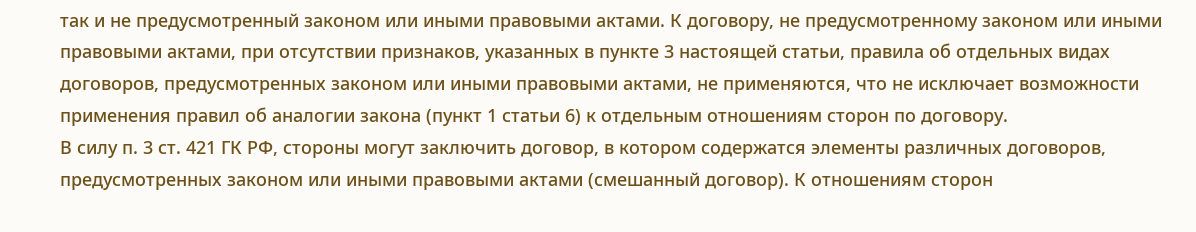так и не предусмотренный законом или иными правовыми актами. К договору, не предусмотренному законом или иными правовыми актами, при отсутствии признаков, указанных в пункте 3 настоящей статьи, правила об отдельных видах договоров, предусмотренных законом или иными правовыми актами, не применяются, что не исключает возможности применения правил об аналогии закона (пункт 1 статьи 6) к отдельным отношениям сторон по договору.
В силу п. 3 ст. 421 ГК РФ, стороны могут заключить договор, в котором содержатся элементы различных договоров, предусмотренных законом или иными правовыми актами (смешанный договор). К отношениям сторон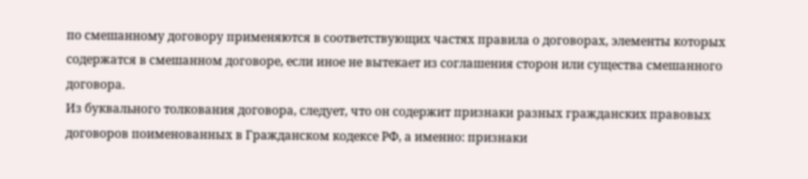по смешанному договору применяются в соответствующих частях правила о договорах, элементы которых содержатся в смешанном договоре, если иное не вытекает из соглашения сторон или существа смешанного договора.
Из буквального толкования договора, следует, что он содержит признаки разных гражданских правовых договоров поименованных в Гражданском кодексе РФ, а именно: признаки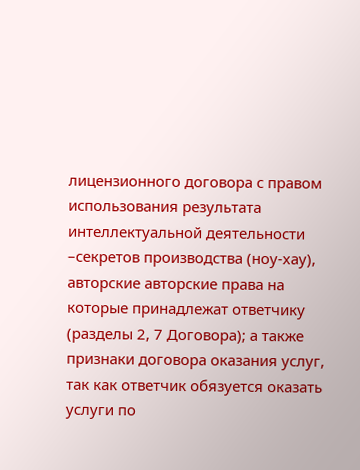лицензионного договора с правом использования результата интеллектуальной деятельности –секретов производства (ноу-хау), авторские авторские права на которые принадлежат ответчику (разделы 2, 7 Договора); а также признаки договора оказания услуг, так как ответчик обязуется оказать услуги по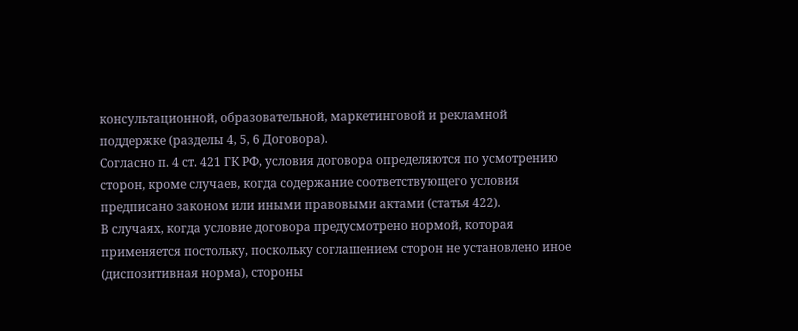консультационной, образовательной, маркетинговой и рекламной поддержке (разделы 4, 5, 6 Договора).
Согласно п. 4 ст. 421 ГК РФ, условия договора определяются по усмотрению сторон, кроме случаев, когда содержание соответствующего условия предписано законом или иными правовыми актами (статья 422).
В случаях, когда условие договора предусмотрено нормой, которая применяется постольку, поскольку соглашением сторон не установлено иное (диспозитивная норма), стороны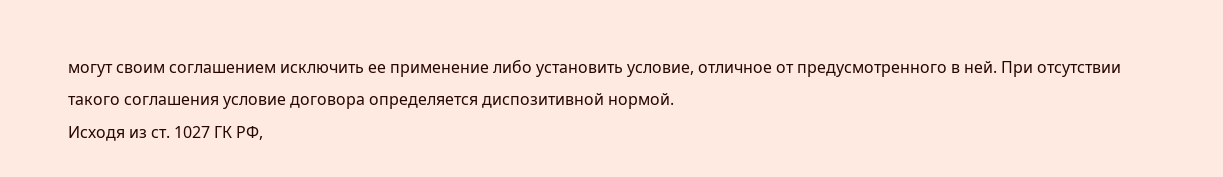могут своим соглашением исключить ее применение либо установить условие, отличное от предусмотренного в ней. При отсутствии такого соглашения условие договора определяется диспозитивной нормой.
Исходя из ст. 1027 ГК РФ,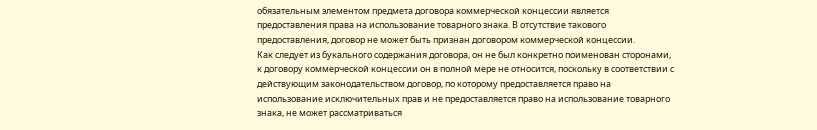обязательным элементом предмета договора коммерческой концессии является предоставления права на использование товарного знака. В отсутствие такового предоставления, договор не может быть признан договором коммерческой концессии.
Как следует из букального содержания договора, он не был конкретно поименован сторонами, к договору коммерческой концессии он в полной мере не относится, поскольку в соответствии с действующим законодательством договор, по которому предоставляется право на использование исключительных прав и не предоставляется право на использование товарного знака, не может рассматриваться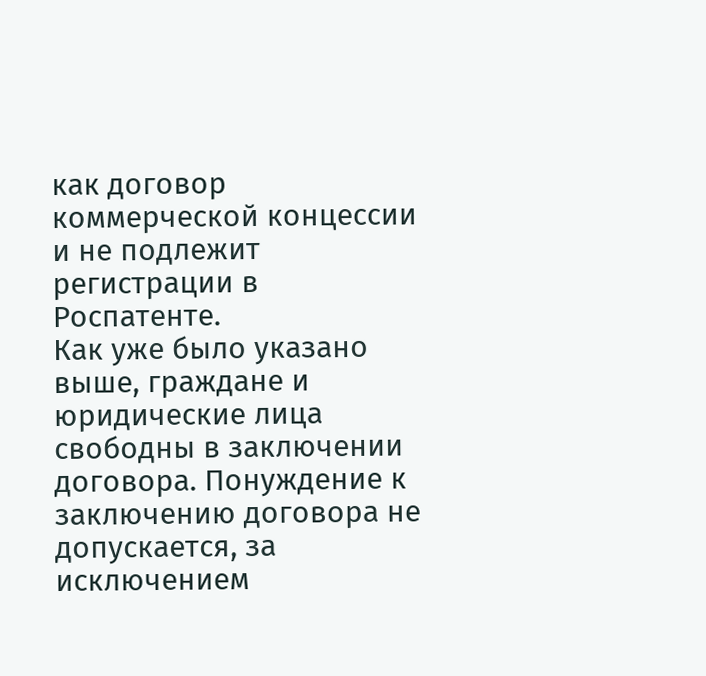как договор коммерческой концессии и не подлежит регистрации в Роспатенте.
Как уже было указано выше, граждане и юридические лица свободны в заключении договора. Понуждение к заключению договора не допускается, за исключением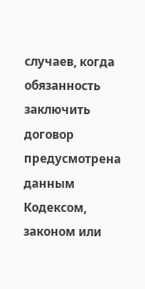случаев, когда обязанность заключить договор предусмотрена данным Кодексом, законом или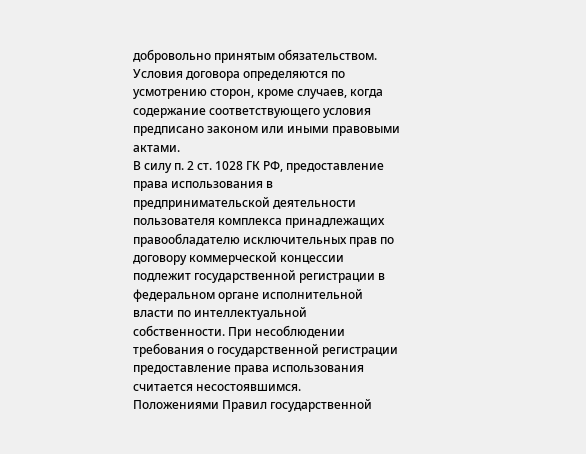добровольно принятым обязательством. Условия договора определяются по усмотрению сторон, кроме случаев, когда содержание соответствующего условия предписано законом или иными правовыми актами.
В силу п. 2 ст. 1028 ГК РФ, предоставление права использования в предпринимательской деятельности пользователя комплекса принадлежащих правообладателю исключительных прав по договору коммерческой концессии подлежит государственной регистрации в федеральном органе исполнительной власти по интеллектуальной собственности. При несоблюдении требования о государственной регистрации предоставление права использования считается несостоявшимся.
Положениями Правил государственной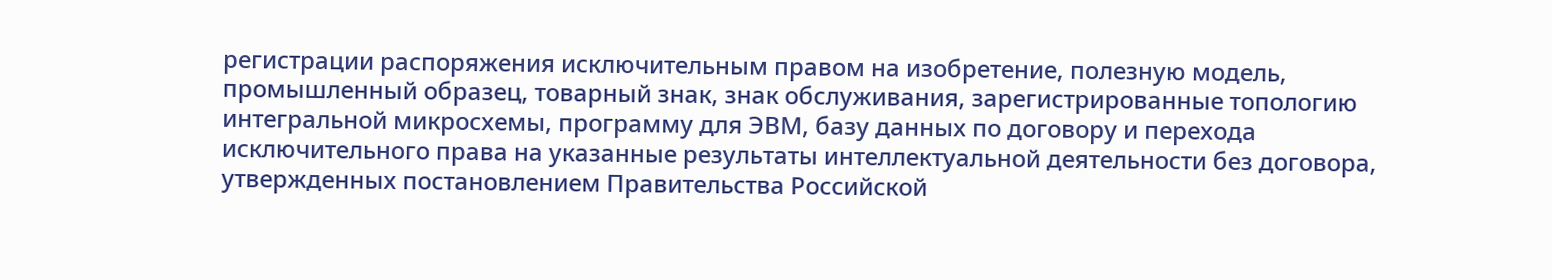регистрации распоряжения исключительным правом на изобретение, полезную модель, промышленный образец, товарный знак, знак обслуживания, зарегистрированные топологию интегральной микросхемы, программу для ЭВМ, базу данных по договору и перехода исключительного права на указанные результаты интеллектуальной деятельности без договора, утвержденных постановлением Правительства Российской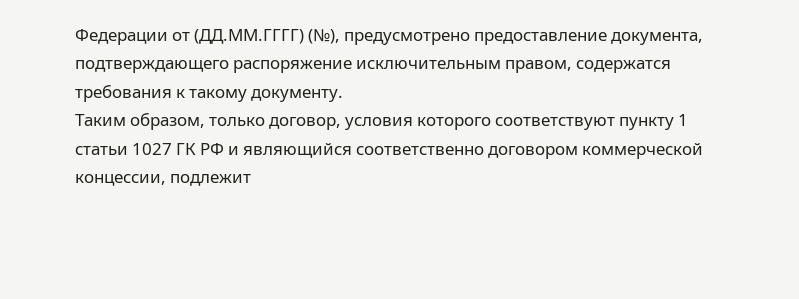Федерации от (ДД.ММ.ГГГГ) (№), предусмотрено предоставление документа, подтверждающего распоряжение исключительным правом, содержатся требования к такому документу.
Таким образом, только договор, условия которого соответствуют пункту 1 статьи 1027 ГК РФ и являющийся соответственно договором коммерческой концессии, подлежит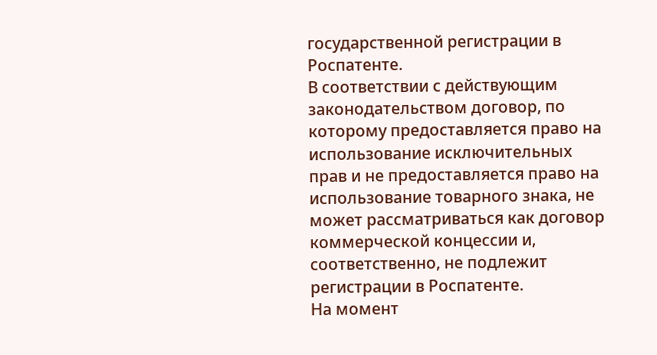государственной регистрации в Роспатенте.
В соответствии с действующим законодательством договор, по которому предоставляется право на использование исключительных прав и не предоставляется право на использование товарного знака, не может рассматриваться как договор коммерческой концессии и, соответственно, не подлежит регистрации в Роспатенте.
На момент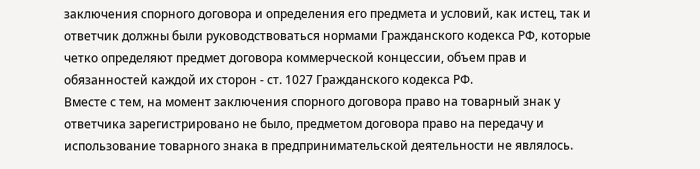заключения спорного договора и определения его предмета и условий, как истец, так и ответчик должны были руководствоваться нормами Гражданского кодекса РФ, которые четко определяют предмет договора коммерческой концессии, объем прав и обязанностей каждой их сторон - ст. 1027 Гражданского кодекса РФ.
Вместе с тем, на момент заключения спорного договора право на товарный знак у ответчика зарегистрировано не было, предметом договора право на передачу и использование товарного знака в предпринимательской деятельности не являлось.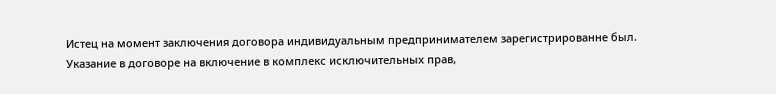Истец на момент заключения договора индивидуальным предпринимателем зарегистрированне был.
Указание в договоре на включение в комплекс исключительных прав,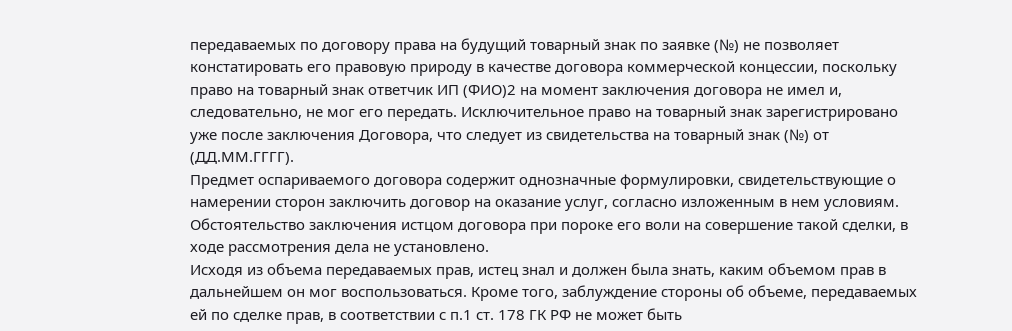передаваемых по договору права на будущий товарный знак по заявке (№) не позволяет констатировать его правовую природу в качестве договора коммерческой концессии, поскольку право на товарный знак ответчик ИП (ФИО)2 на момент заключения договора не имел и, следовательно, не мог его передать. Исключительное право на товарный знак зарегистрировано уже после заключения Договора, что следует из свидетельства на товарный знак (№) от (ДД.ММ.ГГГГ).
Предмет оспариваемого договора содержит однозначные формулировки, свидетельствующие о намерении сторон заключить договор на оказание услуг, согласно изложенным в нем условиям. Обстоятельство заключения истцом договора при пороке его воли на совершение такой сделки, в ходе рассмотрения дела не установлено.
Исходя из объема передаваемых прав, истец знал и должен была знать, каким объемом прав в дальнейшем он мог воспользоваться. Кроме того, заблуждение стороны об объеме, передаваемых ей по сделке прав, в соответствии с п.1 ст. 178 ГК РФ не может быть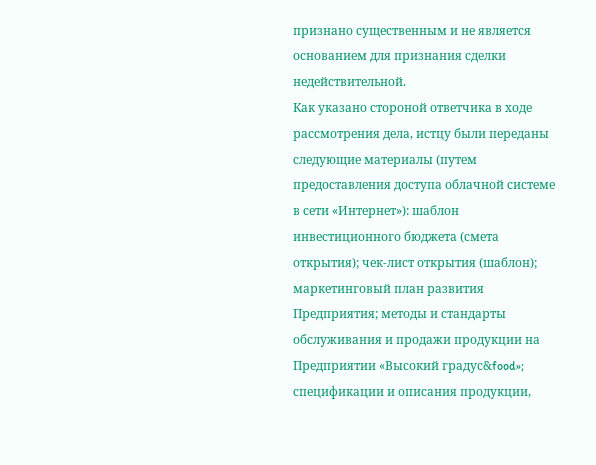признано существенным и не является основанием для признания сделки недействительной.
Как указано стороной ответчика в ходе рассмотрения дела, истцу были переданы следующие материалы (путем предоставления доступа облачной системе в сети «Интернет»): шаблон инвестиционного бюджета (смета открытия); чек-лист открытия (шаблон); маркетинговый план развития Предприятия; методы и стандарты обслуживания и продажи продукции на Предприятии «Высокий градус&food»; спецификации и описания продукции,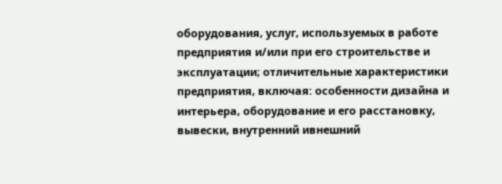оборудования, услуг, используемых в работе предприятия и/или при его строительстве и эксплуатации; отличительные характеристики предприятия, включая: особенности дизайна и интерьера, оборудование и его расстановку, вывески, внутренний ивнешний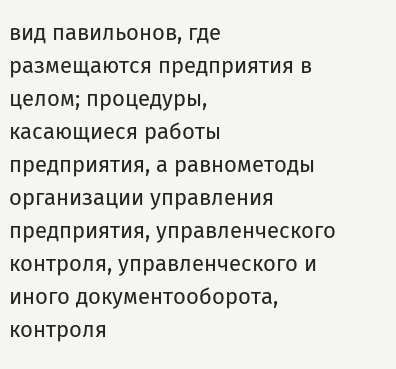вид павильонов, где размещаются предприятия в целом; процедуры, касающиеся работы предприятия, а равнометоды организации управления предприятия, управленческого контроля, управленческого и иного документооборота, контроля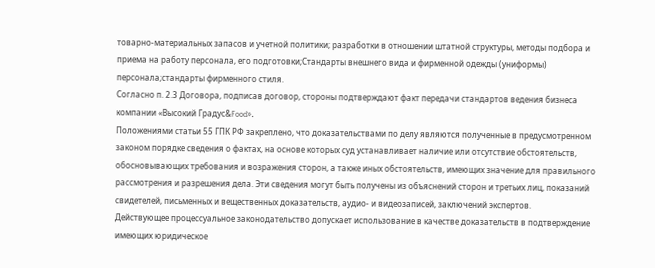товарно-материальных запасов и учетной политики; разработки в отношении штатной структуры, методы подбора и приема на работу персонала, его подготовки;Стандарты внешнего вида и фирменной одежды (униформы) персонала;стандарты фирменного стиля.
Согласно п. 2.3 Договора, подписав договор, стороны подтверждают факт передачи стандартов ведения бизнеса компании «Высокий Градус&Food».
Положениями статьи 55 ГПК РФ закреплено, что доказательствами по делу являются полученные в предусмотренном законом порядке сведения о фактах, на основе которых суд устанавливает наличие или отсутствие обстоятельств, обосновывающих требования и возражения сторон, а также иных обстоятельств, имеющих значение для правильного рассмотрения и разрешения дела. Эти сведения могут быть получены из объяснений сторон и третьих лиц, показаний свидетелей, письменных и вещественных доказательств, аудио- и видеозаписей, заключений экспертов.
Действующее процессуальное законодательство допускает использование в качестве доказательств в подтверждение имеющих юридическое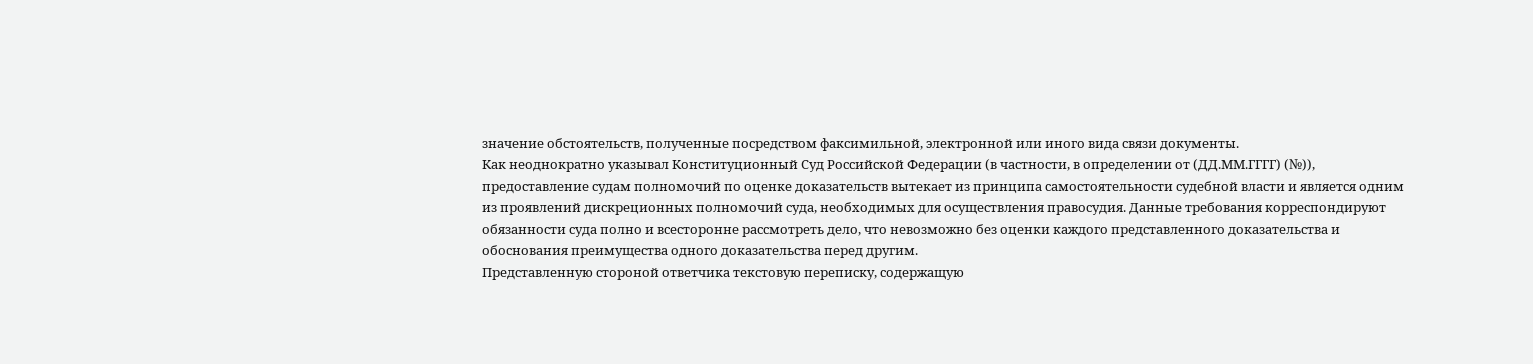значение обстоятельств, полученные посредством факсимильной, электронной или иного вида связи документы.
Как неоднократно указывал Конституционный Суд Российской Федерации (в частности, в определении от (ДД.ММ.ГГГГ) (№)), предоставление судам полномочий по оценке доказательств вытекает из принципа самостоятельности судебной власти и является одним из проявлений дискреционных полномочий суда, необходимых для осуществления правосудия. Данные требования корреспондируют обязанности суда полно и всесторонне рассмотреть дело, что невозможно без оценки каждого представленного доказательства и обоснования преимущества одного доказательства перед другим.
Представленную стороной ответчика текстовую переписку, содержащую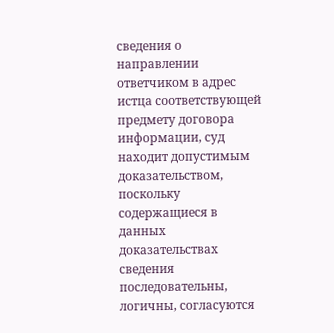сведения о направлении ответчиком в адрес истца соответствующей предмету договора информации, суд находит допустимым доказательством, поскольку содержащиеся в данных доказательствах сведения последовательны, логичны, согласуются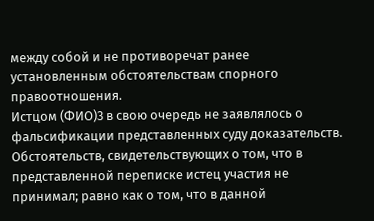между собой и не противоречат ранее установленным обстоятельствам спорного правоотношения.
Истцом (ФИО)3 в свою очередь не заявлялось о фальсификации представленных суду доказательств. Обстоятельств, свидетельствующих о том, что в представленной переписке истец участия не принимал; равно как о том, что в данной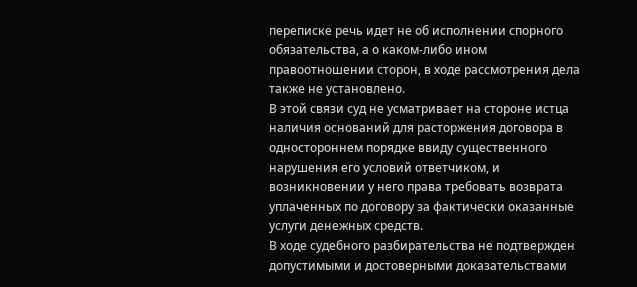переписке речь идет не об исполнении спорного обязательства, а о каком-либо ином правоотношении сторон, в ходе рассмотрения дела также не установлено.
В этой связи суд не усматривает на стороне истца наличия оснований для расторжения договора в одностороннем порядке ввиду существенного нарушения его условий ответчиком, и возникновении у него права требовать возврата уплаченных по договору за фактически оказанные услуги денежных средств.
В ходе судебного разбирательства не подтвержден допустимыми и достоверными доказательствами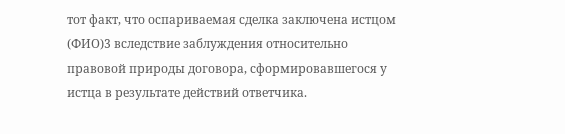тот факт, что оспариваемая сделка заключена истцом (ФИО)3 вследствие заблуждения относительно правовой природы договора, сформировавшегося у истца в результате действий ответчика.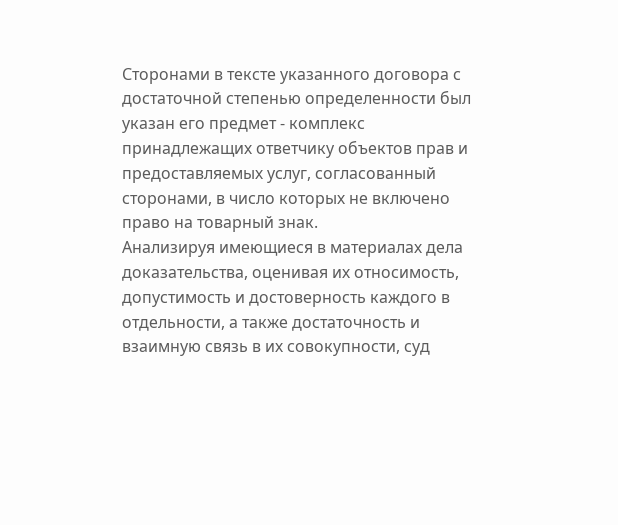Сторонами в тексте указанного договора с достаточной степенью определенности был указан его предмет - комплекс принадлежащих ответчику объектов прав и предоставляемых услуг, согласованный сторонами, в число которых не включено право на товарный знак.
Анализируя имеющиеся в материалах дела доказательства, оценивая их относимость, допустимость и достоверность каждого в отдельности, а также достаточность и взаимную связь в их совокупности, суд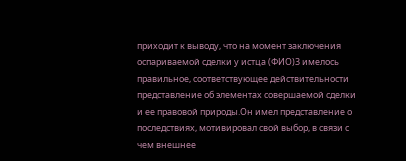приходит к выводу, что на момент заключения оспариваемой сделки у истца (ФИО)3 имелось правильное, соответствующее действительности представление об элементах совершаемой сделки и ее правовой природы.Он имел представление о последствиях, мотивировал свой выбор, в связи с чем внешнее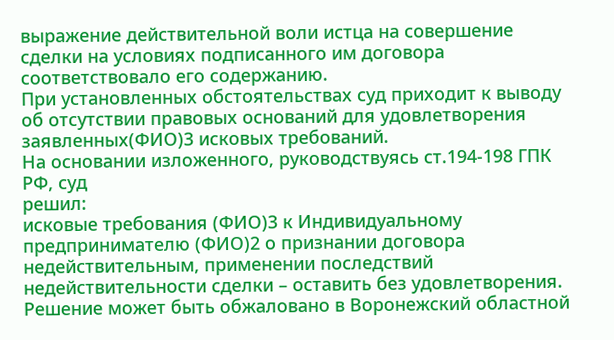выражение действительной воли истца на совершение сделки на условиях подписанного им договора соответствовало его содержанию.
При установленных обстоятельствах суд приходит к выводу об отсутствии правовых оснований для удовлетворения заявленных(ФИО)3 исковых требований.
На основании изложенного, руководствуясь ст.194-198 ГПК РФ, суд
решил:
исковые требования (ФИО)3 к Индивидуальному предпринимателю (ФИО)2 о признании договора недействительным, применении последствий недействительности сделки – оставить без удовлетворения.
Решение может быть обжаловано в Воронежский областной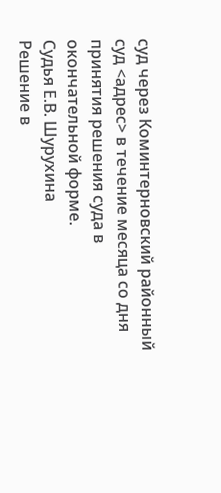суд через Коминтерновский районный суд <адрес> в течение месяца со дня принятия решения суда в окончательной форме.
Судья Е.В. Шурухина
Решение в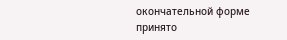окончательной форме
принято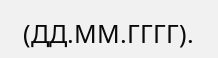(ДД.ММ.ГГГГ).